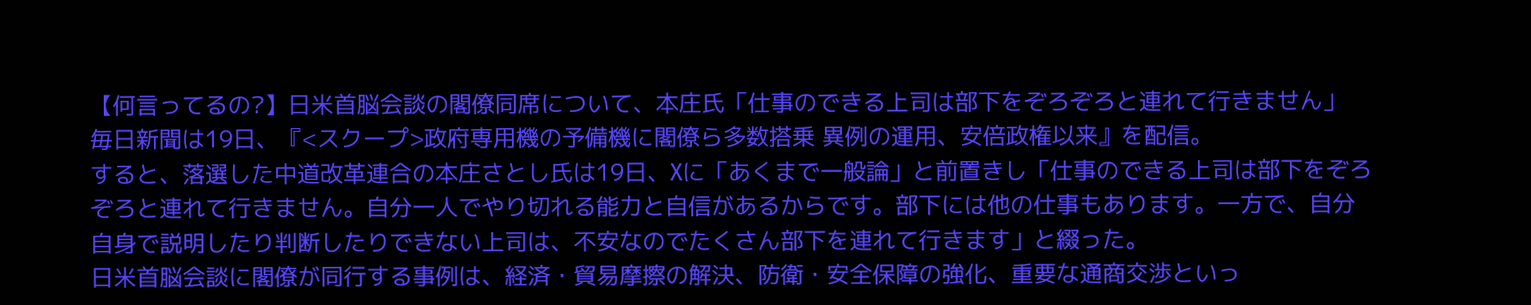【何言ってるの?】日米首脳会談の閣僚同席について、本庄氏「仕事のできる上司は部下をぞろぞろと連れて行きません」
毎日新聞は19日、『<スクープ>政府専用機の予備機に閣僚ら多数搭乗 異例の運用、安倍政権以来』を配信。
すると、落選した中道改革連合の本庄さとし氏は19日、Xに「あくまで一般論」と前置きし「仕事のできる上司は部下をぞろぞろと連れて行きません。自分一人でやり切れる能力と自信があるからです。部下には他の仕事もあります。一方で、自分自身で説明したり判断したりできない上司は、不安なのでたくさん部下を連れて行きます」と綴った。
日米首脳会談に閣僚が同行する事例は、経済・貿易摩擦の解決、防衛・安全保障の強化、重要な通商交渉といっ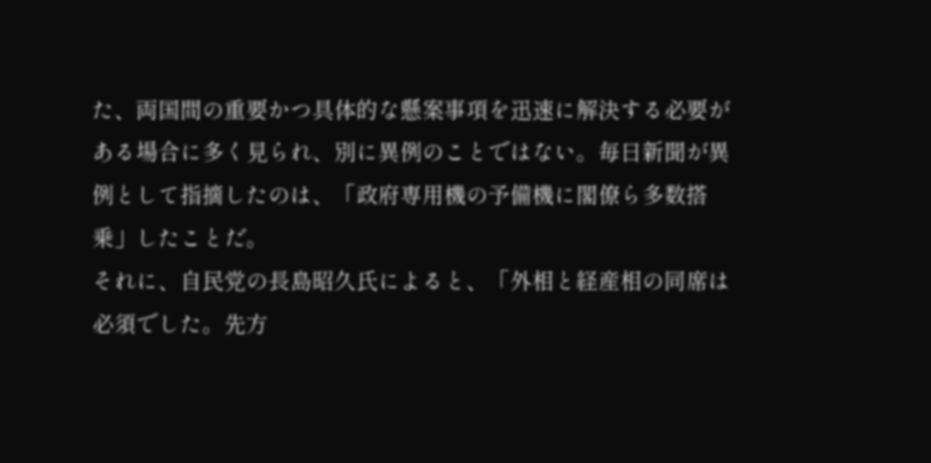た、両国間の重要かつ具体的な懸案事項を迅速に解決する必要がある場合に多く見られ、別に異例のことではない。毎日新聞が異例として指摘したのは、「政府専用機の予備機に閣僚ら多数搭乗」したことだ。
それに、自民党の長島昭久氏によると、「外相と経産相の同席は必須でした。先方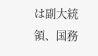は副大統領、国務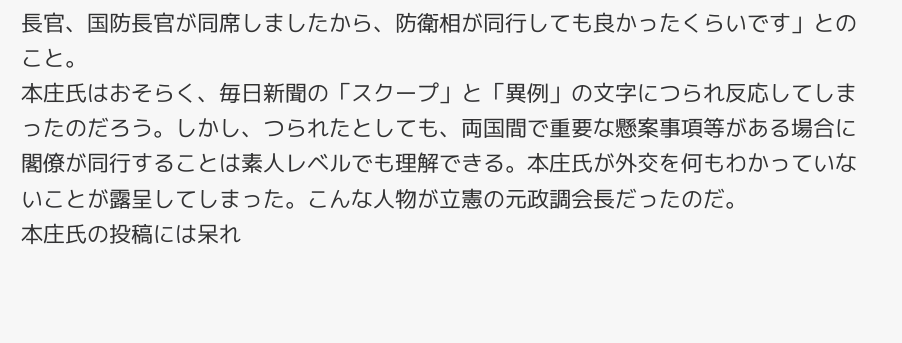長官、国防長官が同席しましたから、防衛相が同行しても良かったくらいです」とのこと。
本庄氏はおそらく、毎日新聞の「スクープ」と「異例」の文字につられ反応してしまったのだろう。しかし、つられたとしても、両国間で重要な懸案事項等がある場合に閣僚が同行することは素人レベルでも理解できる。本庄氏が外交を何もわかっていないことが露呈してしまった。こんな人物が立憲の元政調会長だったのだ。
本庄氏の投稿には呆れ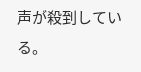声が殺到している。